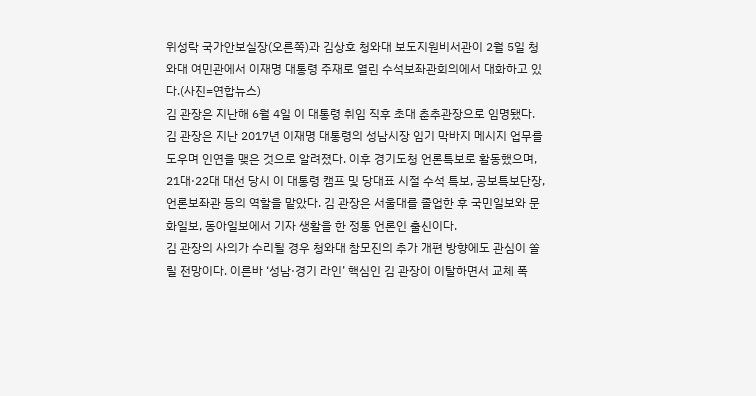위성락 국가안보실장(오른쪽)과 김상호 청와대 보도지원비서관이 2월 5일 청와대 여민관에서 이재명 대통령 주재로 열린 수석보좌관회의에서 대화하고 있다.(사진=연합뉴스)
김 관장은 지난해 6월 4일 이 대통령 취임 직후 초대 춘추관장으로 임명됐다. 김 관장은 지난 2017년 이재명 대통령의 성남시장 임기 막바지 메시지 업무를 도우며 인연을 맺은 것으로 알려졌다. 이후 경기도청 언론특보로 활동했으며, 21대·22대 대선 당시 이 대통령 캠프 및 당대표 시절 수석 특보, 공보특보단장, 언론보좌관 등의 역할을 맡았다. 김 관장은 서울대를 졸업한 후 국민일보와 문화일보, 동아일보에서 기자 생활을 한 정통 언론인 출신이다.
김 관장의 사의가 수리될 경우 청와대 참모진의 추가 개편 방향에도 관심이 쏠릴 전망이다. 이른바 ‘성남·경기 라인’ 핵심인 김 관장이 이탈하면서 교체 폭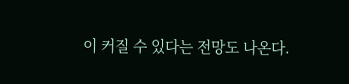이 커질 수 있다는 전망도 나온다.